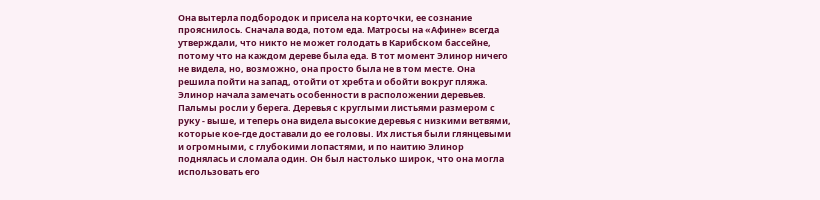Она вытерла подбородок и присела на корточки, ее сознание прояснилось. Сначала вода, потом еда. Матросы на «Афине» всегда утверждали, что никто не может голодать в Карибском бассейне, потому что на каждом дереве была еда. В тот момент Элинор ничего не видела, но, возможно, она просто была не в том месте. Она решила пойти на запад, отойти от хребта и обойти вокруг пляжа.
Элинор начала замечать особенности в расположении деревьев. Пальмы росли у берега. Деревья с круглыми листьями размером с руку - выше, и теперь она видела высокие деревья с низкими ветвями, которые кое-где доставали до ее головы. Их листья были глянцевыми и огромными, с глубокими лопастями, и по наитию Элинор поднялась и сломала один. Он был настолько широк, что она могла использовать его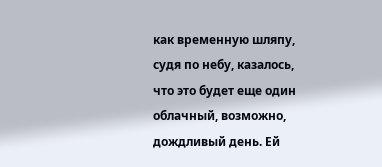как временную шляпу, судя по небу, казалось, что это будет еще один облачный, возможно, дождливый день. Ей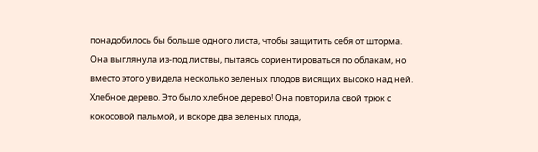понадобилось бы больше одного листа, чтобы защитить себя от шторма.
Она выглянула из-под листвы, пытаясь сориентироваться по облакам, но вместо этого увидела несколько зеленых плодов висящих высоко над ней. Хлебное дерево. Это было хлебное дерево! Она повторила свой трюк с кокосовой пальмой, и вскоре два зеленых плода,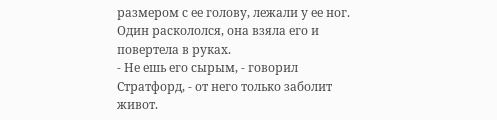размером с ее голову, лежали у ее ног. Один раскололся, она взяла его и повертела в руках.
- Не ешь его сырым, - говорил Стратфорд, - от него только заболит живот.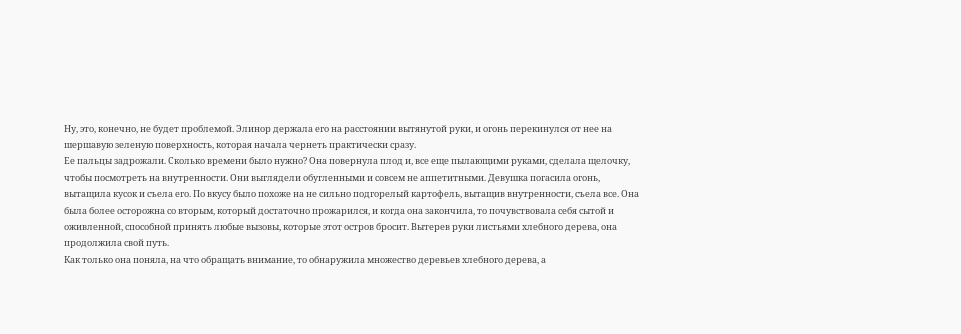Ну, это, конечно, не будет проблемой. Элинор держала его на расстоянии вытянутой руки, и огонь перекинулся от нее на шершавую зеленую поверхность, которая начала чернеть практически сразу.
Ее пальцы задрожали. Сколько времени было нужно? Она повернула плод и, все еще пылающими руками, сделала щелочку, чтобы посмотреть на внутренности. Они выглядели обугленными и совсем не аппетитными. Девушка погасила огонь, вытащила кусок и съела его. По вкусу было похоже на не сильно подгорелый картофель, вытащив внутренности, съела все. Она была более осторожна со вторым, который достаточно прожарился, и когда она закончила, то почувствовала себя сытой и оживленной, способной принять любые вызовы, которые этот остров бросит. Вытерев руки листьями хлебного дерева, она продолжила свой путь.
Как только она поняла, на что обращать внимание, то обнаружила множество деревьев хлебного дерева, а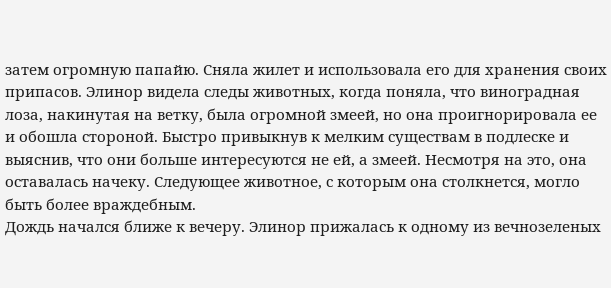затем огромную папайю. Сняла жилет и использовала его для хранения своих припасов. Элинор видела следы животных, когда поняла, что виноградная лоза, накинутая на ветку, была огромной змеей, но она проигнорировала ее и обошла стороной. Быстро привыкнув к мелким существам в подлеске и выяснив, что они больше интересуются не ей, а змеей. Несмотря на это, она оставалась начеку. Следующее животное, с которым она столкнется, могло быть более враждебным.
Дождь начался ближе к вечеру. Элинор прижалась к одному из вечнозеленых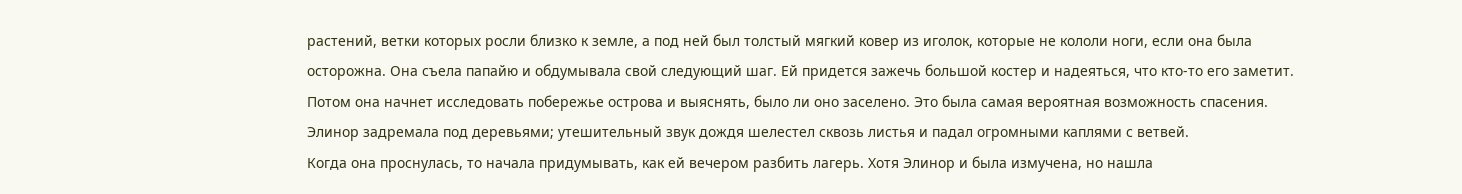растений, ветки которых росли близко к земле, а под ней был толстый мягкий ковер из иголок, которые не кололи ноги, если она была осторожна. Она съела папайю и обдумывала свой следующий шаг. Ей придется зажечь большой костер и надеяться, что кто-то его заметит. Потом она начнет исследовать побережье острова и выяснять, было ли оно заселено. Это была самая вероятная возможность спасения. Элинор задремала под деревьями; утешительный звук дождя шелестел сквозь листья и падал огромными каплями с ветвей.
Когда она проснулась, то начала придумывать, как ей вечером разбить лагерь. Хотя Элинор и была измучена, но нашла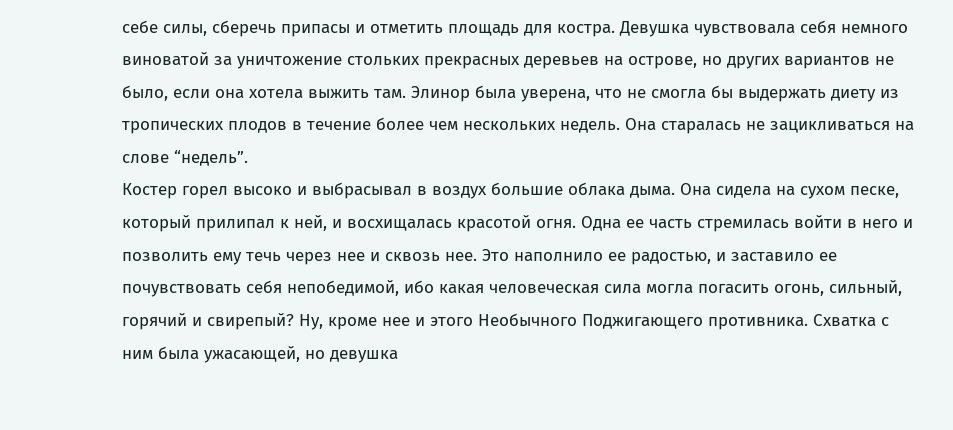себе силы, сберечь припасы и отметить площадь для костра. Девушка чувствовала себя немного виноватой за уничтожение стольких прекрасных деревьев на острове, но других вариантов не было, если она хотела выжить там. Элинор была уверена, что не смогла бы выдержать диету из тропических плодов в течение более чем нескольких недель. Она старалась не зацикливаться на слове “недель”.
Костер горел высоко и выбрасывал в воздух большие облака дыма. Она сидела на сухом песке, который прилипал к ней, и восхищалась красотой огня. Одна ее часть стремилась войти в него и позволить ему течь через нее и сквозь нее. Это наполнило ее радостью, и заставило ее почувствовать себя непобедимой, ибо какая человеческая сила могла погасить огонь, сильный, горячий и свирепый? Ну, кроме нее и этого Необычного Поджигающего противника. Схватка с ним была ужасающей, но девушка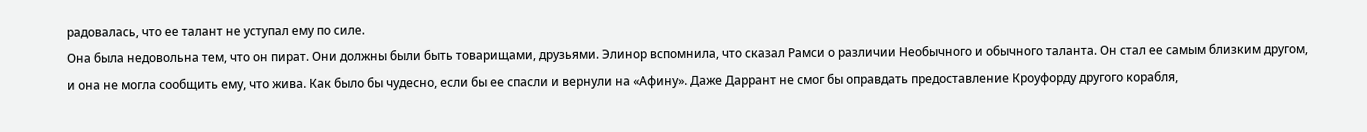радовалась, что ее талант не уступал ему по силе.
Она была недовольна тем, что он пират. Они должны были быть товарищами, друзьями. Элинор вспомнила, что сказал Рамси о различии Необычного и обычного таланта. Он стал ее самым близким другом, и она не могла сообщить ему, что жива. Как было бы чудесно, если бы ее спасли и вернули на «Афину». Даже Даррант не смог бы оправдать предоставление Кроуфорду другого корабля,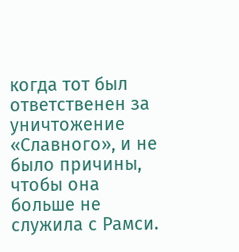когда тот был ответственен за уничтожение «Славного», и не было причины, чтобы она больше не служила с Рамси.